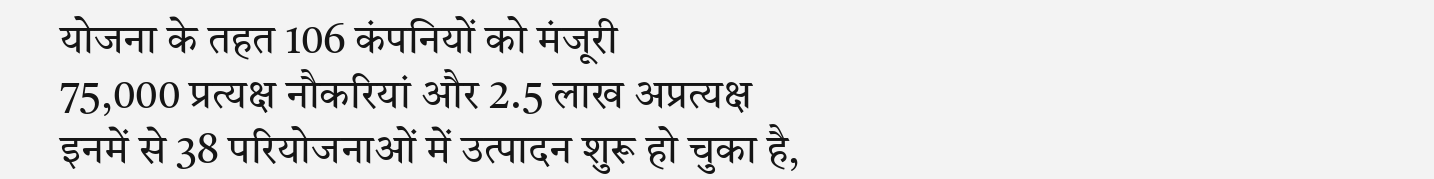योजना के तहत 106 कंपनियों को मंजूरी
75,000 प्रत्यक्ष नौकरियां और 2.5 लाख अप्रत्यक्ष
इनमें से 38 परियोजनाओं में उत्पादन शुरू हो चुका है,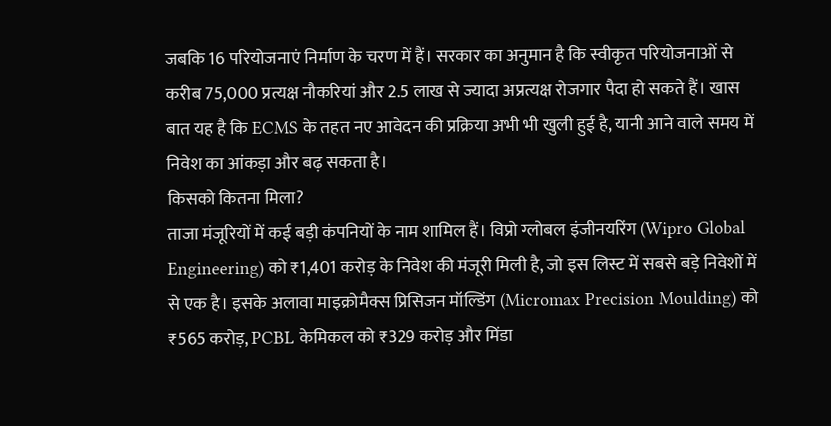जबकि 16 परियोजनाएं निर्माण के चरण में हैं। सरकार का अनुमान है कि स्वीकृत परियोजनाओं से करीब 75,000 प्रत्यक्ष नौकरियां और 2.5 लाख से ज्यादा अप्रत्यक्ष रोजगार पैदा हो सकते हैं। खास बात यह है कि ECMS के तहत नए आवेदन की प्रक्रिया अभी भी खुली हुई है, यानी आने वाले समय में निवेश का आंकड़ा और बढ़ सकता है।
किसको कितना मिला?
ताजा मंजूरियों में कई बड़ी कंपनियों के नाम शामिल हैं। विप्रो ग्लोबल इंजीनयरिंग (Wipro Global Engineering) को ₹1,401 करोड़ के निवेश की मंजूरी मिली है, जो इस लिस्ट में सबसे बड़े निवेशों में से एक है। इसके अलावा माइक्रोमैक्स प्रिसिजन मॉल्डिंग (Micromax Precision Moulding) को ₹565 करोड़, PCBL केमिकल को ₹329 करोड़ और मिंडा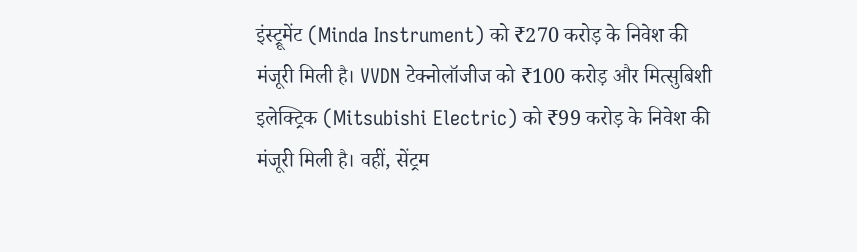इंस्ट्रूमेंट (Minda Instrument) को ₹270 करोड़ के निवेश की मंजूरी मिली है। VVDN टेक्नोलॉजीज को ₹100 करोड़ और मित्सुबिशी इलेक्ट्रिक (Mitsubishi Electric) को ₹99 करोड़ के निवेश की मंजूरी मिली है। वहीं, सेंट्रम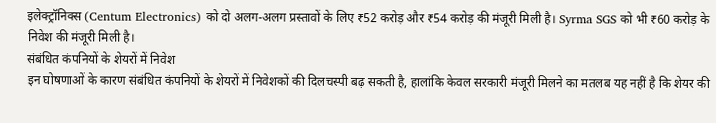इलेक्ट्रॉनिक्स (Centum Electronics) को दो अलग-अलग प्रस्तावों के लिए ₹52 करोड़ और ₹54 करोड़ की मंजूरी मिली है। Syrma SGS को भी ₹60 करोड़ के निवेश की मंजूरी मिली है।
संबंधित कंपनियों के शेयरों में निवेश
इन घोषणाओं के कारण संबंधित कंपनियों के शेयरों में निवेशकों की दिलचस्पी बढ़ सकती है, हालांकि केवल सरकारी मंजूरी मिलने का मतलब यह नहीं है कि शेयर की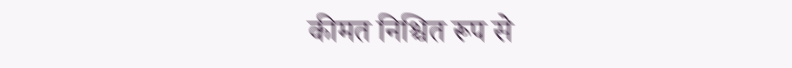कीमत निश्चित रूप से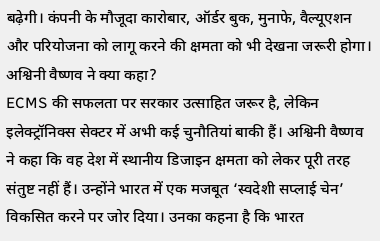बढ़ेगी। कंपनी के मौजूदा कारोबार, ऑर्डर बुक, मुनाफे, वैल्यूएशन और परियोजना को लागू करने की क्षमता को भी देखना जरूरी होगा।
अश्विनी वैष्णव ने क्या कहा?
ECMS की सफलता पर सरकार उत्साहित जरूर है, लेकिन इलेक्ट्रॉनिक्स सेक्टर में अभी कई चुनौतियां बाकी हैं। अश्विनी वैष्णव ने कहा कि वह देश में स्थानीय डिजाइन क्षमता को लेकर पूरी तरह संतुष्ट नहीं हैं। उन्होंने भारत में एक मजबूत ‘स्वदेशी सप्लाई चेन’ विकसित करने पर जोर दिया। उनका कहना है कि भारत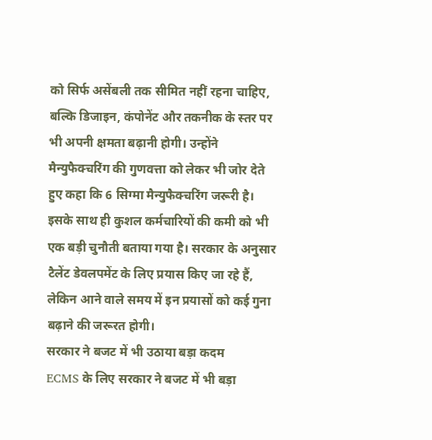को सिर्फ असेंबली तक सीमित नहीं रहना चाहिए, बल्कि डिजाइन, कंपोनेंट और तकनीक के स्तर पर भी अपनी क्षमता बढ़ानी होगी। उन्होंने मैन्युफैक्चरिंग की गुणवत्ता को लेकर भी जोर देते हुए कहा कि 6 सिग्मा मैन्युफैक्चरिंग जरूरी है। इसके साथ ही कुशल कर्मचारियों की कमी को भी एक बड़ी चुनौती बताया गया है। सरकार के अनुसार टैलेंट डेवलपमेंट के लिए प्रयास किए जा रहे हैं, लेकिन आने वाले समय में इन प्रयासों को कई गुना बढ़ाने की जरूरत होगी।
सरकार ने बजट में भी उठाया बड़ा कदम
ECMS के लिए सरकार ने बजट में भी बड़ा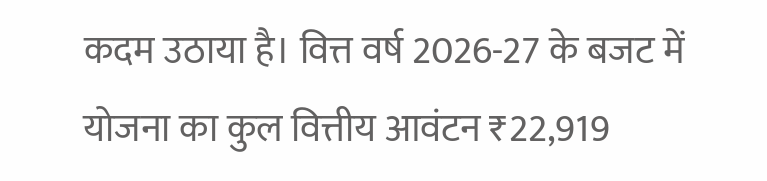कदम उठाया है। वित्त वर्ष 2026-27 के बजट में योजना का कुल वित्तीय आवंटन ₹22,919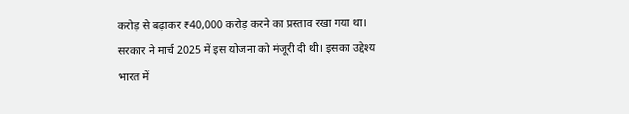करोड़ से बढ़ाकर ₹40,000 करोड़ करने का प्रस्ताव रखा गया था। सरकार ने मार्च 2025 में इस योजना को मंजूरी दी थी। इसका उद्देश्य भारत में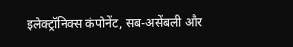इलेक्ट्रॉनिक्स कंपोनेंट, सब-असेंबली और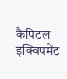कैपिटल इक्विपमेंट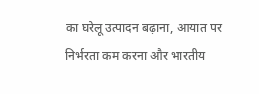का घरेलू उत्पादन बढ़ाना, आयात पर निर्भरता कम करना और भारतीय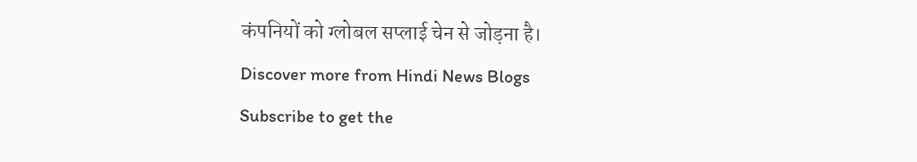कंपनियों को ग्लोबल सप्लाई चेन से जोड़ना है।
Discover more from Hindi News Blogs
Subscribe to get the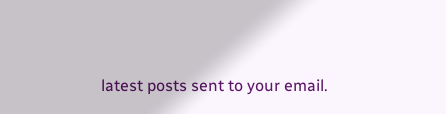latest posts sent to your email.